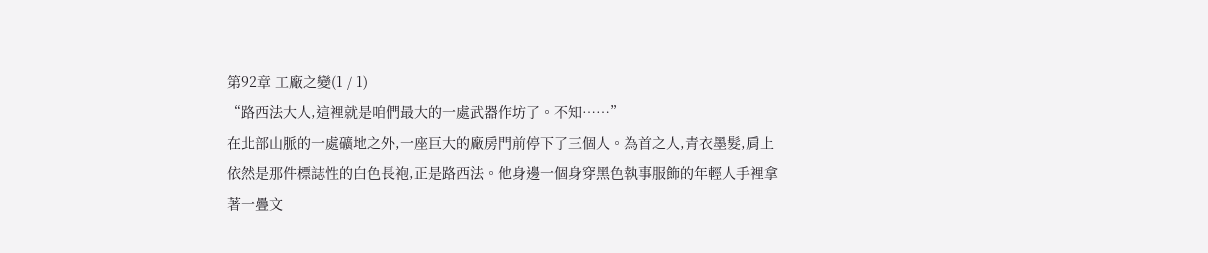第92章 工廠之變(1 / 1)
“路西法大人,這裡就是咱們最大的一處武器作坊了。不知……”
在北部山脈的一處礦地之外,一座巨大的廠房門前停下了三個人。為首之人,青衣墨髮,肩上依然是那件標誌性的白色長袍,正是路西法。他身邊一個身穿黑色執事服飾的年輕人手裡拿著一疊文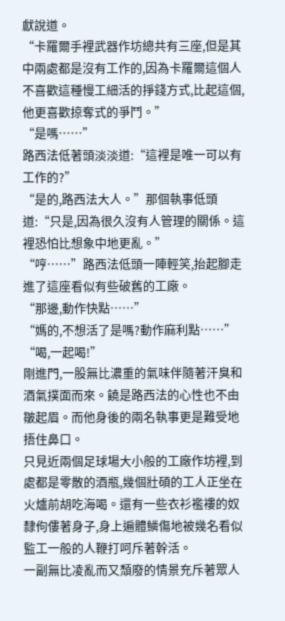獻說道。
“卡羅爾手裡武器作坊總共有三座,但是其中兩處都是沒有工作的,因為卡羅爾這個人不喜歡這種慢工細活的掙錢方式,比起這個,他更喜歡掠奪式的爭鬥。”
“是嗎……”
路西法低著頭淡淡道:“這裡是唯一可以有工作的?”
“是的,路西法大人。”那個執事低頭道:“只是,因為很久沒有人管理的關係。這裡恐怕比想象中地更亂。”
“哼……”路西法低頭一陣輕笑,抬起腳走進了這座看似有些破舊的工廠。
“那邊,動作快點……”
“媽的,不想活了是嗎?動作麻利點……”
“喝,一起喝!”
剛進門,一股無比濃重的氣味伴隨著汗臭和酒氣撲面而來。饒是路西法的心性也不由皺起眉。而他身後的兩名執事更是難受地捂住鼻口。
只見近兩個足球場大小般的工廠作坊裡,到處都是零散的酒瓶,幾個壯碩的工人正坐在火爐前胡吃海喝。還有一些衣衫襤褸的奴隸佝僂著身子,身上遍體鱗傷地被幾名看似監工一般的人鞭打呵斥著幹活。
一副無比凌亂而又頹廢的情景充斥著眾人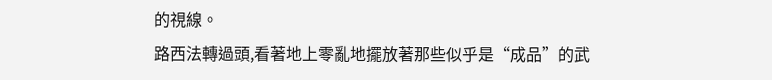的視線。
路西法轉過頭,看著地上零亂地擺放著那些似乎是“成品”的武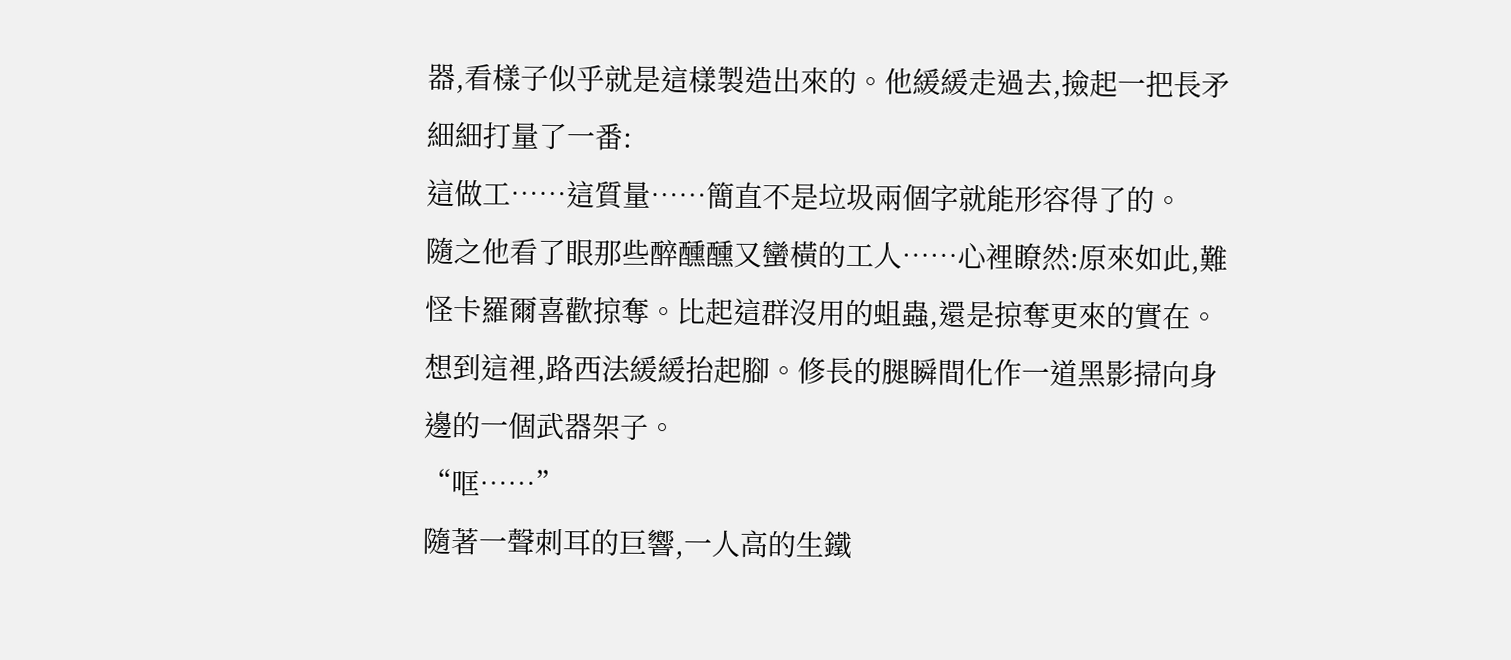器,看樣子似乎就是這樣製造出來的。他緩緩走過去,撿起一把長矛細細打量了一番:
這做工……這質量……簡直不是垃圾兩個字就能形容得了的。
隨之他看了眼那些醉醺醺又蠻橫的工人……心裡瞭然:原來如此,難怪卡羅爾喜歡掠奪。比起這群沒用的蛆蟲,還是掠奪更來的實在。
想到這裡,路西法緩緩抬起腳。修長的腿瞬間化作一道黑影掃向身邊的一個武器架子。
“哐……”
隨著一聲刺耳的巨響,一人高的生鐵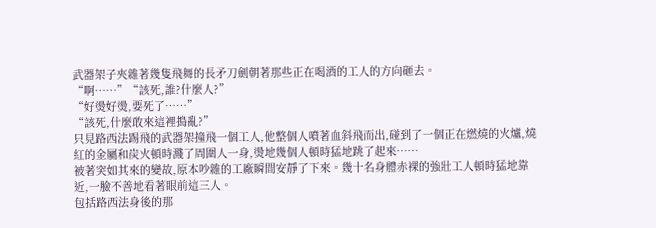武器架子夾雜著幾隻飛舞的長矛刀劍朝著那些正在喝酒的工人的方向砸去。
“啊……”“該死,誰?什麼人?”
“好燙好燙,要死了……”
“該死,什麼敢來這裡搗亂?”
只見路西法踢飛的武器架撞飛一個工人,他整個人噴著血斜飛而出,碰到了一個正在燃燒的火爐,燒紅的金屬和炭火頓時濺了周圍人一身,燙地幾個人頓時猛地跳了起來……
被著突如其來的變故,原本吵雜的工廠瞬間安靜了下來。幾十名身體赤裸的強壯工人頓時猛地靠近,一臉不善地看著眼前這三人。
包括路西法身後的那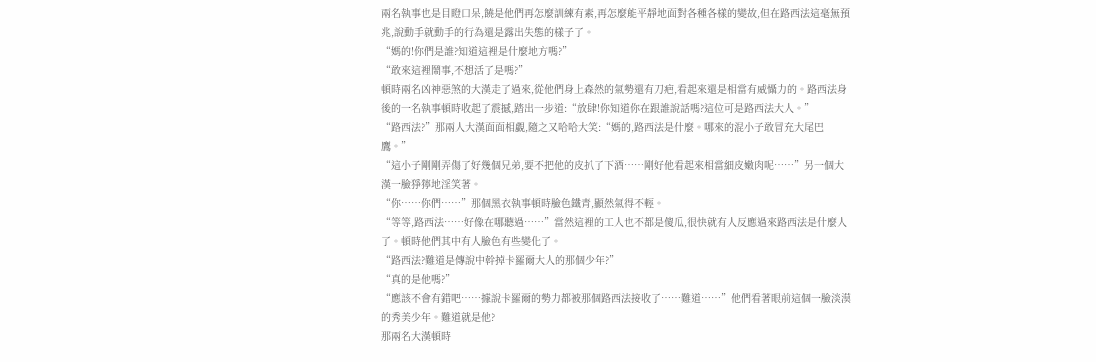兩名執事也是目瞪口呆,饒是他們再怎麼訓練有素,再怎麼能平靜地面對各種各樣的變故,但在路西法這毫無預兆,說動手就動手的行為還是露出失態的樣子了。
“媽的!你們是誰?知道這裡是什麼地方嗎?”
“敢來這裡鬧事,不想活了是嗎?”
頓時兩名凶神惡煞的大漢走了過來,從他們身上森然的氣勢還有刀疤,看起來還是相當有威懾力的。路西法身後的一名執事頓時收起了震撼,踏出一步道:“放肆!你知道你在跟誰說話嗎?這位可是路西法大人。”
“路西法?”那兩人大漢面面相覷,隨之又哈哈大笑:“媽的,路西法是什麼。哪來的混小子敢冒充大尾巴鷹。”
“這小子剛剛弄傷了好幾個兄弟,要不把他的皮扒了下酒……剛好他看起來相當細皮嫩肉呢……”另一個大漢一臉猙獰地淫笑著。
“你……你們……”那個黑衣執事頓時臉色鐵青,顯然氣得不輕。
“等等,路西法……好像在哪聽過……”當然這裡的工人也不都是傻瓜,很快就有人反應過來路西法是什麼人了。頓時他們其中有人臉色有些變化了。
“路西法?難道是傳說中幹掉卡羅爾大人的那個少年?”
“真的是他嗎?”
“應該不會有錯吧……據說卡羅爾的勢力都被那個路西法接收了……難道……”他們看著眼前這個一臉淡漠的秀美少年。難道就是他?
那兩名大漢頓時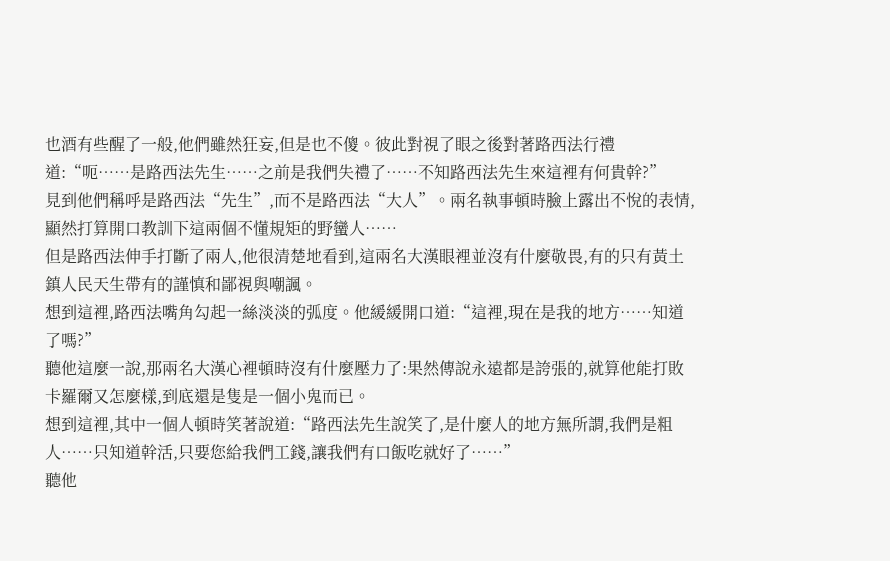也酒有些醒了一般,他們雖然狂妄,但是也不傻。彼此對視了眼之後對著路西法行禮道:“呃……是路西法先生……之前是我們失禮了……不知路西法先生來這裡有何貴幹?”
見到他們稱呼是路西法“先生”,而不是路西法“大人”。兩名執事頓時臉上露出不悅的表情,顯然打算開口教訓下這兩個不懂規矩的野蠻人……
但是路西法伸手打斷了兩人,他很清楚地看到,這兩名大漢眼裡並沒有什麼敬畏,有的只有黃土鎮人民天生帶有的謹慎和鄙視與嘲諷。
想到這裡,路西法嘴角勾起一絲淡淡的弧度。他緩緩開口道:“這裡,現在是我的地方……知道了嗎?”
聽他這麼一說,那兩名大漢心裡頓時沒有什麼壓力了:果然傳說永遠都是誇張的,就算他能打敗卡羅爾又怎麼樣,到底還是隻是一個小鬼而已。
想到這裡,其中一個人頓時笑著說道:“路西法先生說笑了,是什麼人的地方無所謂,我們是粗人……只知道幹活,只要您給我們工錢,讓我們有口飯吃就好了……”
聽他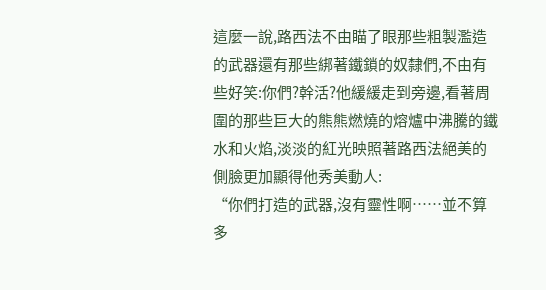這麼一說,路西法不由瞄了眼那些粗製濫造的武器還有那些綁著鐵鎖的奴隸們,不由有些好笑:你們?幹活?他緩緩走到旁邊,看著周圍的那些巨大的熊熊燃燒的熔爐中沸騰的鐵水和火焰,淡淡的紅光映照著路西法絕美的側臉更加顯得他秀美動人:
“你們打造的武器,沒有靈性啊……並不算多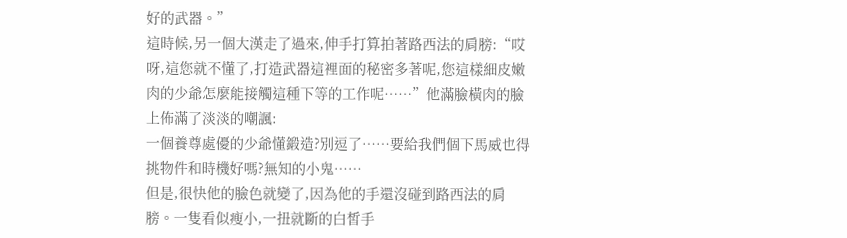好的武器。”
這時候,另一個大漢走了過來,伸手打算拍著路西法的肩膀:“哎呀,這您就不懂了,打造武器這裡面的秘密多著呢,您這樣細皮嫩肉的少爺怎麼能接觸這種下等的工作呢……”他滿臉橫肉的臉上佈滿了淡淡的嘲諷:
一個養尊處優的少爺懂鍛造?別逗了……要給我們個下馬威也得挑物件和時機好嗎?無知的小鬼……
但是,很快他的臉色就變了,因為他的手還沒碰到路西法的肩膀。一隻看似瘦小,一扭就斷的白皙手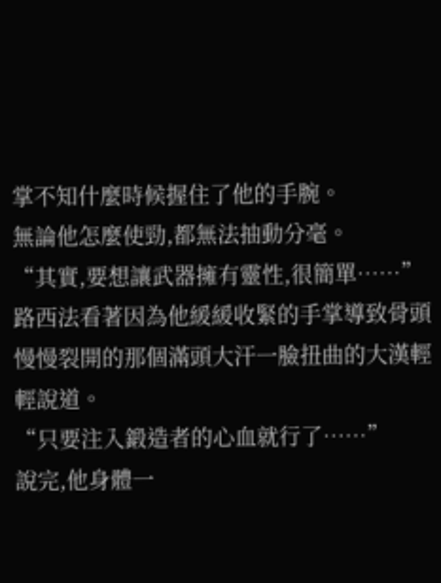掌不知什麼時候握住了他的手腕。
無論他怎麼使勁,都無法抽動分毫。
“其實,要想讓武器擁有靈性,很簡單……”路西法看著因為他緩緩收緊的手掌導致骨頭慢慢裂開的那個滿頭大汗一臉扭曲的大漢輕輕說道。
“只要注入鍛造者的心血就行了……”
說完,他身體一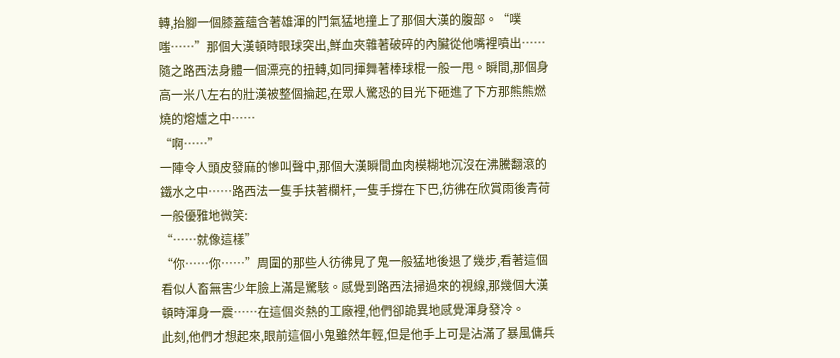轉,抬腳一個膝蓋蘊含著雄渾的鬥氣猛地撞上了那個大漢的腹部。“噗嗤……”那個大漢頓時眼球突出,鮮血夾雜著破碎的內臟從他嘴裡噴出……
隨之路西法身體一個漂亮的扭轉,如同揮舞著棒球棍一般一甩。瞬間,那個身高一米八左右的壯漢被整個掄起,在眾人驚恐的目光下砸進了下方那熊熊燃燒的熔爐之中……
“啊……”
一陣令人頭皮發麻的慘叫聲中,那個大漢瞬間血肉模糊地沉沒在沸騰翻滾的鐵水之中……路西法一隻手扶著欄杆,一隻手撐在下巴,彷彿在欣賞雨後青荷一般優雅地微笑:
“……就像這樣”
“你……你……”周圍的那些人彷彿見了鬼一般猛地後退了幾步,看著這個看似人畜無害少年臉上滿是驚駭。感覺到路西法掃過來的視線,那幾個大漢頓時渾身一震……在這個炎熱的工廠裡,他們卻詭異地感覺渾身發冷。
此刻,他們才想起來,眼前這個小鬼雖然年輕,但是他手上可是沾滿了暴風傭兵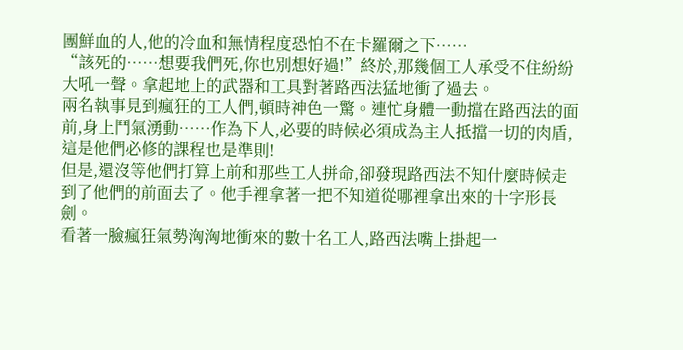團鮮血的人,他的冷血和無情程度恐怕不在卡羅爾之下……
“該死的……想要我們死,你也別想好過!”終於,那幾個工人承受不住紛紛大吼一聲。拿起地上的武器和工具對著路西法猛地衝了過去。
兩名執事見到瘋狂的工人們,頓時神色一驚。連忙身體一動擋在路西法的面前,身上鬥氣湧動……作為下人,必要的時候必須成為主人抵擋一切的肉盾,這是他們必修的課程也是準則!
但是,還沒等他們打算上前和那些工人拼命,卻發現路西法不知什麼時候走到了他們的前面去了。他手裡拿著一把不知道從哪裡拿出來的十字形長劍。
看著一臉瘋狂氣勢洶洶地衝來的數十名工人,路西法嘴上掛起一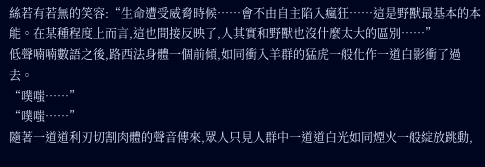絲若有若無的笑容:“生命遭受威脅時候……會不由自主陷入瘋狂……這是野獸最基本的本能。在某種程度上而言,這也間接反映了,人其實和野獸也沒什麼太大的區別……”
低聲喃喃數語之後,路西法身體一個前傾,如同衝入羊群的猛虎一般化作一道白影衝了過去。
“噗嗤……”
“噗嗤……”
隨著一道道利刃切割肉體的聲音傳來,眾人只見人群中一道道白光如同煙火一般綻放跳動,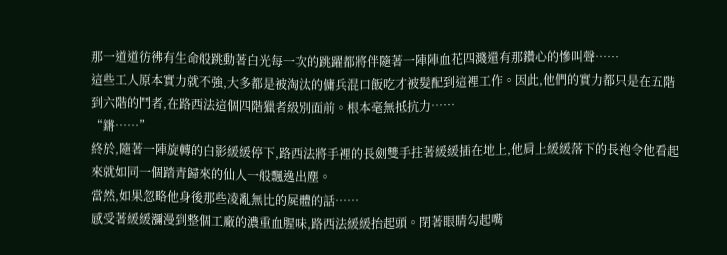那一道道彷彿有生命般跳動著白光每一次的跳躍都將伴隨著一陣陣血花四濺還有那鑽心的慘叫聲……
這些工人原本實力就不強,大多都是被淘汰的傭兵混口飯吃才被髮配到這裡工作。因此,他們的實力都只是在五階到六階的鬥者,在路西法這個四階獵者級別面前。根本毫無抵抗力……
“鏘……”
終於,隨著一陣旋轉的白影緩緩停下,路西法將手裡的長劍雙手拄著緩緩插在地上,他肩上緩緩落下的長袍令他看起來就如同一個踏青歸來的仙人一般飄逸出塵。
當然,如果忽略他身後那些凌亂無比的屍體的話……
感受著緩緩瀰漫到整個工廠的濃重血腥味,路西法緩緩抬起頭。閉著眼睛勾起嘴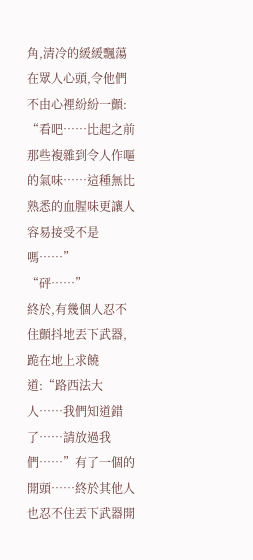角,清冷的緩緩飄蕩在眾人心頭,令他們不由心裡紛紛一顫:
“看吧……比起之前那些複雜到令人作嘔的氣味……這種無比熟悉的血腥味更讓人容易接受不是嗎……”
“砰……”
終於,有幾個人忍不住顫抖地丟下武器,跪在地上求饒道:“路西法大人……我們知道錯了……請放過我們……”有了一個的開頭……終於其他人也忍不住丟下武器開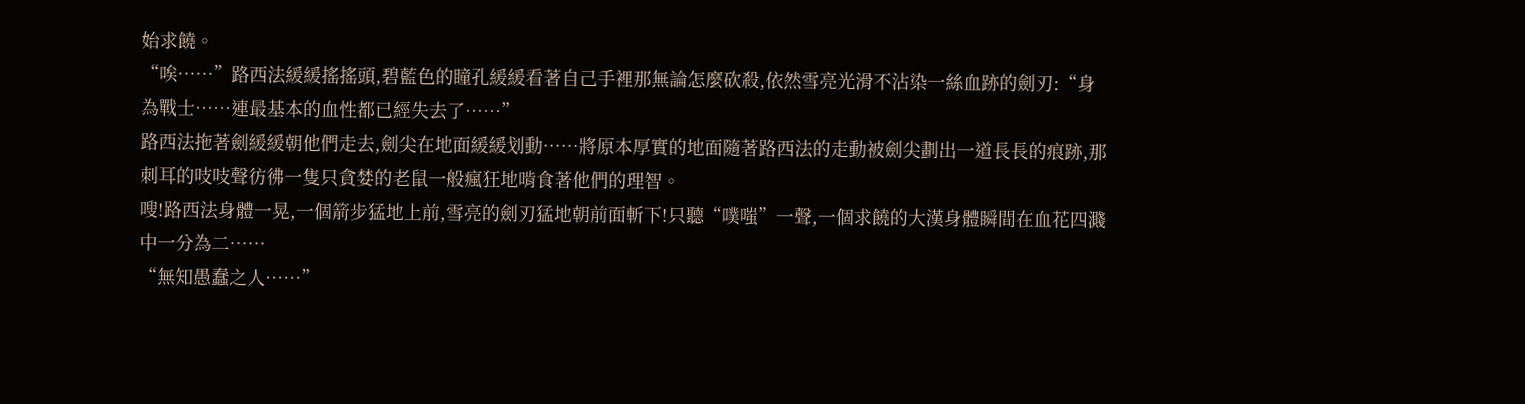始求饒。
“唉……”路西法緩緩搖搖頭,碧藍色的瞳孔緩緩看著自己手裡那無論怎麼砍殺,依然雪亮光滑不沾染一絲血跡的劍刃:“身為戰士……連最基本的血性都已經失去了……”
路西法拖著劍緩緩朝他們走去,劍尖在地面緩緩划動……將原本厚實的地面隨著路西法的走動被劍尖劃出一道長長的痕跡,那刺耳的吱吱聲彷彿一隻只貪婪的老鼠一般瘋狂地啃食著他們的理智。
嗖!路西法身體一晃,一個箭步猛地上前,雪亮的劍刃猛地朝前面斬下!只聽“噗嗤”一聲,一個求饒的大漢身體瞬間在血花四濺中一分為二……
“無知愚蠢之人……”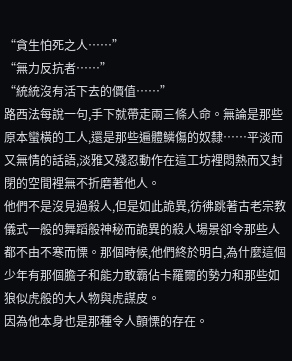“貪生怕死之人……”
“無力反抗者……”
“統統沒有活下去的價值……”
路西法每說一句,手下就帶走兩三條人命。無論是那些原本蠻橫的工人,還是那些遍體鱗傷的奴隸……平淡而又無情的話語,淡雅又殘忍動作在這工坊裡悶熱而又封閉的空間裡無不折磨著他人。
他們不是沒見過殺人,但是如此詭異,彷彿跳著古老宗教儀式一般的舞蹈般神秘而詭異的殺人場景卻令那些人都不由不寒而慄。那個時候,他們終於明白,為什麼這個少年有那個膽子和能力敢霸佔卡羅爾的勢力和那些如狼似虎般的大人物與虎謀皮。
因為他本身也是那種令人顫慄的存在。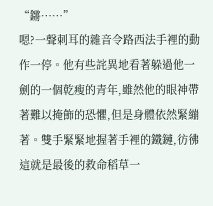“鏘……”
嗯?一聲刺耳的雜音令路西法手裡的動作一停。他有些詫異地看著躲過他一劍的一個乾瘦的青年,雖然他的眼神帶著難以掩飾的恐懼,但是身體依然緊繃著。雙手緊緊地握著手裡的鐵鏈,彷彿這就是最後的救命稻草一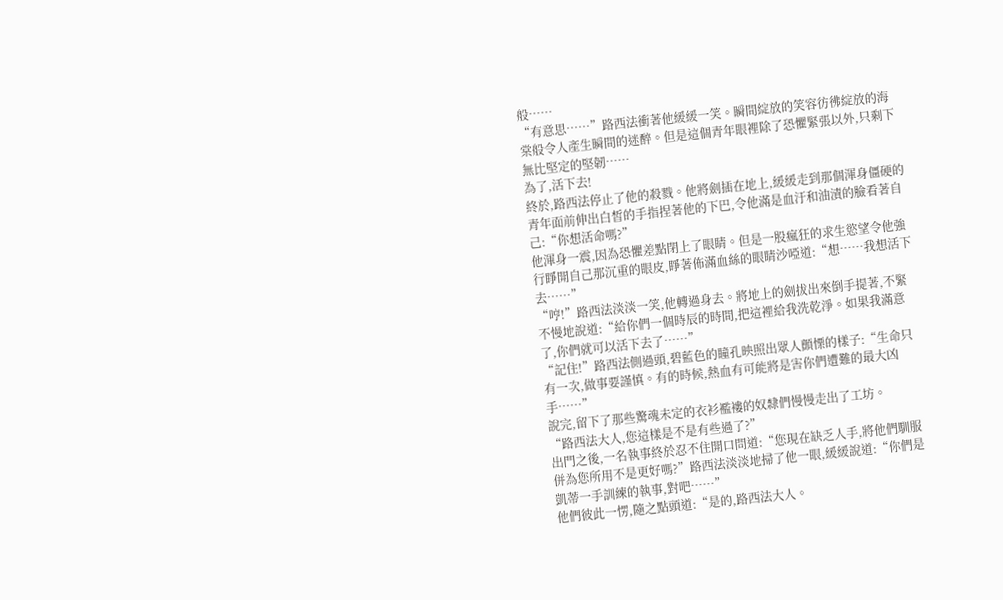般……
“有意思……”路西法衝著他緩緩一笑。瞬間綻放的笑容彷彿綻放的海棠般令人產生瞬間的迷醉。但是這個青年眼裡除了恐懼緊張以外,只剩下無比堅定的堅韌……
為了,活下去!
終於,路西法停止了他的殺戮。他將劍插在地上,緩緩走到那個渾身僵硬的青年面前伸出白皙的手指捏著他的下巴,令他滿是血汙和油漬的臉看著自己:“你想活命嗎?”
他渾身一震,因為恐懼差點閉上了眼睛。但是一股瘋狂的求生慾望令他強行睜開自己那沉重的眼皮,睜著佈滿血絲的眼睛沙啞道:“想……我想活下去……”
“哼!”路西法淡淡一笑,他轉過身去。將地上的劍拔出來倒手提著,不緊不慢地說道:“給你們一個時辰的時間,把這裡給我洗乾淨。如果我滿意了,你們就可以活下去了……”
“記住!”路西法側過頭,碧藍色的瞳孔映照出眾人顫慄的樣子:“生命只有一次,做事要謹慎。有的時候,熱血有可能將是害你們遭難的最大凶手……”
說完,留下了那些驚魂未定的衣衫襤褸的奴隸們慢慢走出了工坊。
“路西法大人,您這樣是不是有些過了?”
出門之後,一名執事終於忍不住開口問道:“您現在缺乏人手,將他們馴服併為您所用不是更好嗎?”路西法淡淡地掃了他一眼,緩緩說道:“你們是凱蒂一手訓練的執事,對吧……”
他們彼此一愣,隨之點頭道:“是的,路西法大人。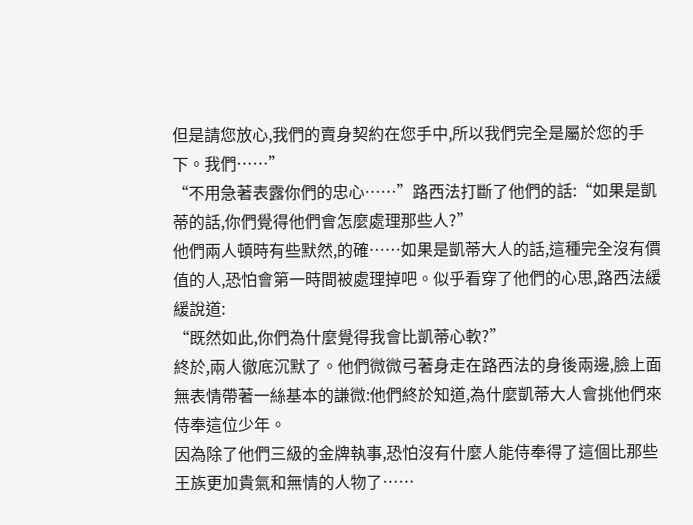但是請您放心,我們的賣身契約在您手中,所以我們完全是屬於您的手下。我們……”
“不用急著表露你們的忠心……”路西法打斷了他們的話:“如果是凱蒂的話,你們覺得他們會怎麼處理那些人?”
他們兩人頓時有些默然,的確……如果是凱蒂大人的話,這種完全沒有價值的人,恐怕會第一時間被處理掉吧。似乎看穿了他們的心思,路西法緩緩說道:
“既然如此,你們為什麼覺得我會比凱蒂心軟?”
終於,兩人徹底沉默了。他們微微弓著身走在路西法的身後兩邊,臉上面無表情帶著一絲基本的謙微:他們終於知道,為什麼凱蒂大人會挑他們來侍奉這位少年。
因為除了他們三級的金牌執事,恐怕沒有什麼人能侍奉得了這個比那些王族更加貴氣和無情的人物了……